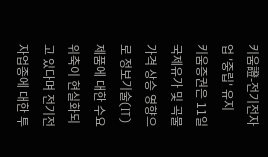키움證-전기전자업 '중립' 유지
키움증권은 11일 국제유가 및 곡물가격 상승 영향으로 정보기술(IT) 제품에 대한 수요 위축이 현실화되고 있다며 전기전자업종에 대한 투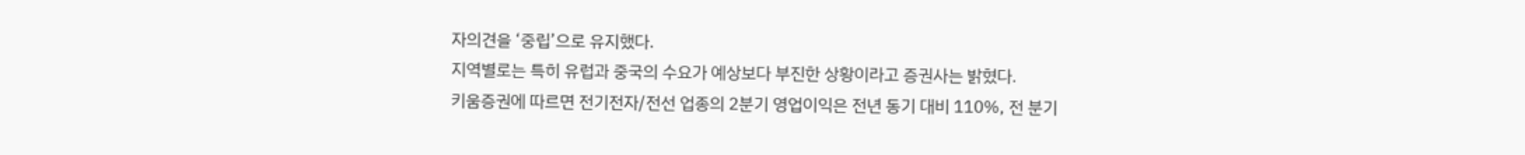자의견을 ‘중립’으로 유지했다.
지역별로는 특히 유럽과 중국의 수요가 예상보다 부진한 상황이라고 증권사는 밝혔다.
키움증권에 따르면 전기전자/전선 업종의 2분기 영업이익은 전년 동기 대비 110%, 전 분기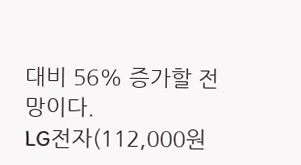대비 56% 증가할 전망이다.
LG전자(112,000원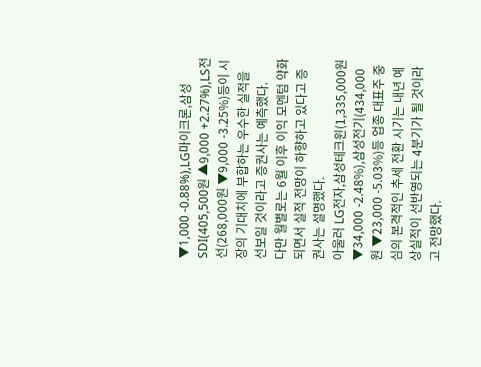▼1,000 -0.88%),LG마이크론,삼성SDI(405,500원 ▲9,000 +2.27%),LS전선(268,000원 ▼9,000 -3.25%)등이 시장의 기대치에 부합하는 우수한 실적을 선보일 것이라고 증권사는 예측했다.
다만 월별로는 6월 이후 이익 모멘텀 약화되면서 실적 전망이 하향하고 있다고 증권사는 설명했다.
아울러 LG전자,삼성테크윈(1,335,000원 ▼34,000 -2.48%),삼성전기(434,000원 ▼23,000 -5.03%)등 업종 대표주 중심의 본격적인 추세 전환 시기는 내년 예상실적이 선반영되는 4분기가 될 것이라고 전망했다.